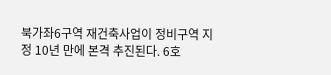북가좌6구역 재건축사업이 정비구역 지정 10년 만에 본격 추진된다. 6호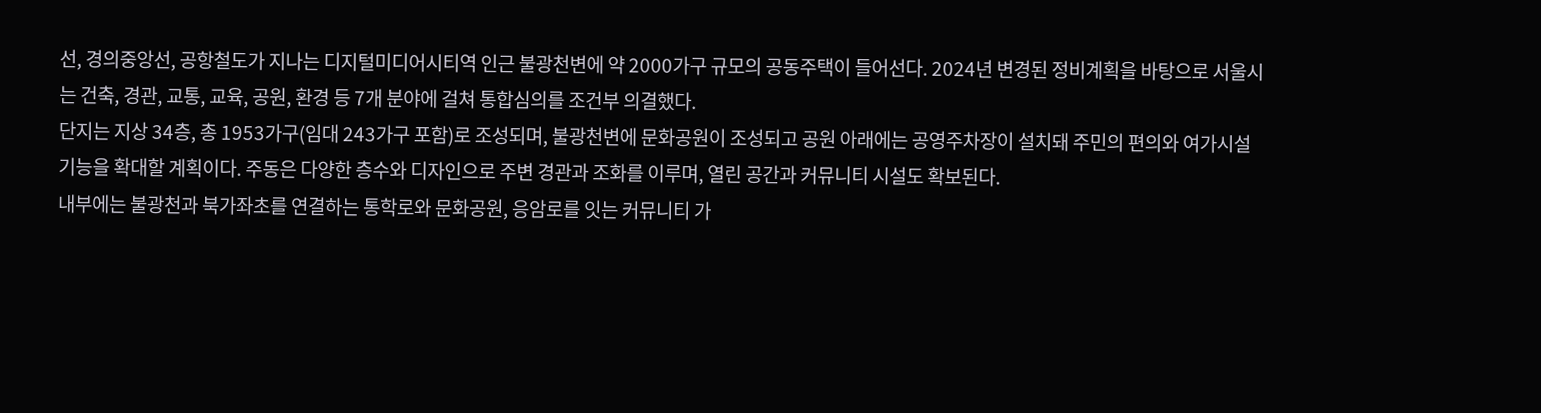선, 경의중앙선, 공항철도가 지나는 디지털미디어시티역 인근 불광천변에 약 2000가구 규모의 공동주택이 들어선다. 2024년 변경된 정비계획을 바탕으로 서울시는 건축, 경관, 교통, 교육, 공원, 환경 등 7개 분야에 걸쳐 통합심의를 조건부 의결했다.
단지는 지상 34층, 총 1953가구(임대 243가구 포함)로 조성되며, 불광천변에 문화공원이 조성되고 공원 아래에는 공영주차장이 설치돼 주민의 편의와 여가시설 기능을 확대할 계획이다. 주동은 다양한 층수와 디자인으로 주변 경관과 조화를 이루며, 열린 공간과 커뮤니티 시설도 확보된다.
내부에는 불광천과 북가좌초를 연결하는 통학로와 문화공원, 응암로를 잇는 커뮤니티 가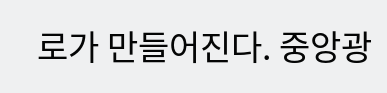로가 만들어진다. 중앙광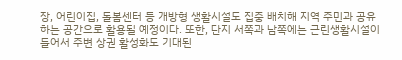장, 어린이집, 돌봄센터 등 개방형 생활시설도 집중 배치해 지역 주민과 공유하는 공간으로 활용될 예정이다. 또한, 단지 서쪽과 남쪽에는 근린생활시설이 들어서 주변 상권 활성화도 기대된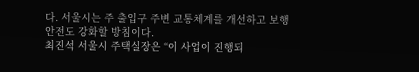다. 서울시는 주 출입구 주변 교통체계를 개선하고 보행 안전도 강화할 방침이다.
최진석 서울시 주택실장은 “이 사업이 진행되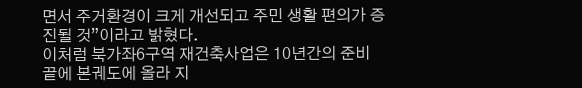면서 주거환경이 크게 개선되고 주민 생활 편의가 증진될 것”이라고 밝혔다.
이처럼 북가좌6구역 재건축사업은 10년간의 준비 끝에 본궤도에 올라 지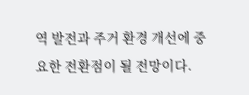역 발전과 주거 환경 개선에 중요한 전환점이 될 전망이다.